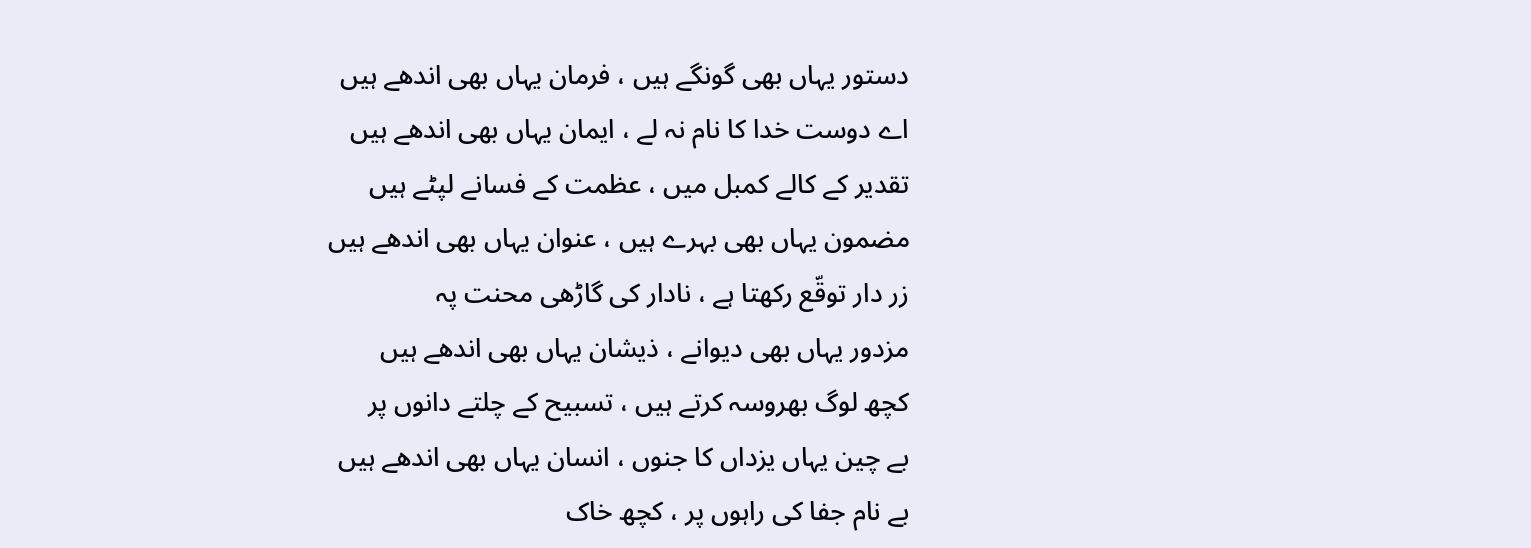دستور یہاں بھی گونگے ہیں ، فرمان یہاں بھی اندھے ہیں
اے دوست خدا کا نام نہ لے ، ایمان یہاں بھی اندھے ہیں
تقدیر کے کالے کمبل میں ، عظمت کے فسانے لپٹے ہیں
مضمون یہاں بھی بہرے ہیں ، عنوان یہاں بھی اندھے ہیں
زر دار توقّع رکھتا ہے ، نادار کی گاڑھی محنت پہ
مزدور یہاں بھی دیوانے ، ذیشان یہاں بھی اندھے ہیں
کچھ لوگ بھروسہ کرتے ہیں ، تسبیح کے چلتے دانوں پر
بے چین یہاں یزداں کا جنوں ، انسان یہاں بھی اندھے ہیں
بے نام جفا کی راہوں پر ، کچھ خاک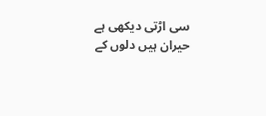سی اڑتی دیکھی ہے
حیران ہیں دلوں کے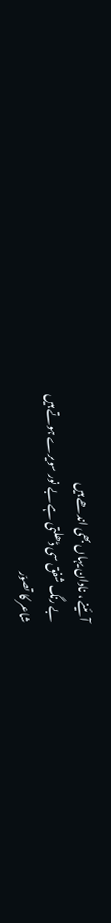آئینے ، نادان یہاں بھی اندھے ہیں
بے رنگ شفق سی ڈھلتی ہے بے نور سویرے ہوتے ہیں
شاعر کا تصوّر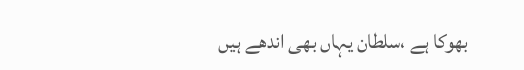بھوکا ہے ،سلطان یہاں بھی اندھے ہیں